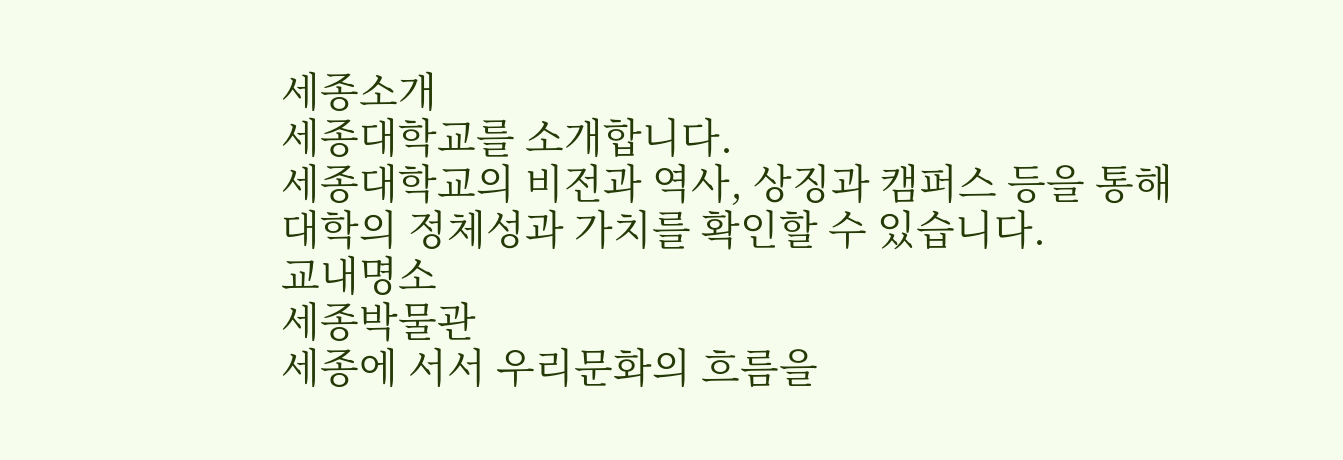세종소개
세종대학교를 소개합니다.
세종대학교의 비전과 역사, 상징과 캠퍼스 등을 통해
대학의 정체성과 가치를 확인할 수 있습니다.
교내명소
세종박물관
세종에 서서 우리문화의 흐름을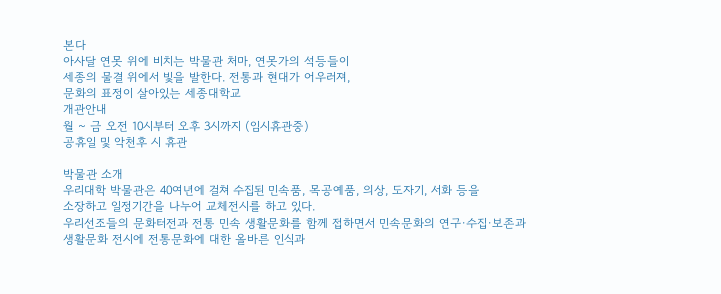본다
아사달 연못 위에 비치는 박물관 처마, 연못가의 석등들이
세종의 물결 위에서 빛을 발한다. 전통과 현대가 어우러져,
문화의 표정이 살아있는 세종대학교
개관안내
월 ~ 금 오전 10시부터 오후 3시까지 (임시휴관중)
공휴일 및 악천후 시 휴관

박물관 소개
우리대학 박물관은 40여년에 걸쳐 수집된 민속품, 목공예품, 의상, 도자기, 서화 등을
소장하고 일정기간을 나누어 교체전시를 하고 있다.
우리선조들의 문화터전과 전통 민속 생활문화를 함께 접하면서 민속문화의 연구·수집·보존과 생활문화 전시에 전통문화에 대한 올바른 인식과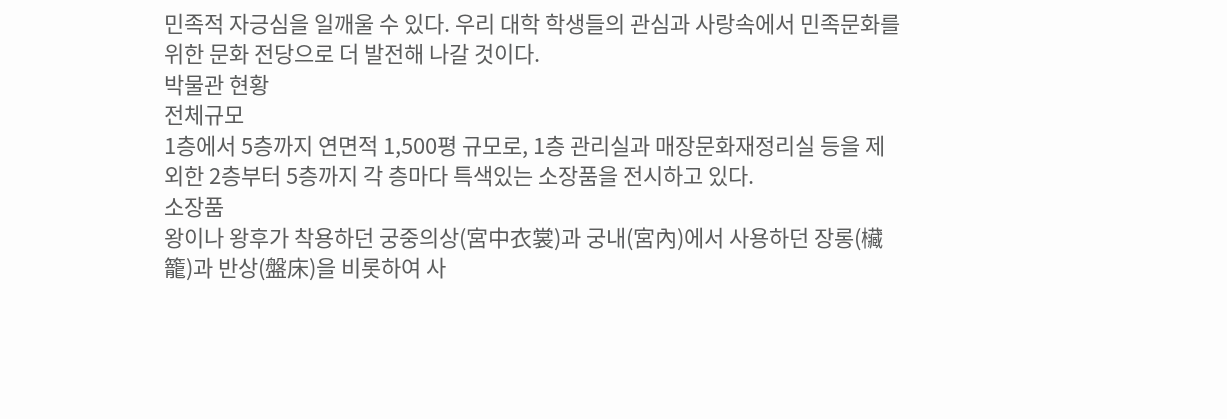민족적 자긍심을 일깨울 수 있다. 우리 대학 학생들의 관심과 사랑속에서 민족문화를 위한 문화 전당으로 더 발전해 나갈 것이다.
박물관 현황
전체규모
1층에서 5층까지 연면적 1,500평 규모로, 1층 관리실과 매장문화재정리실 등을 제외한 2층부터 5층까지 각 층마다 특색있는 소장품을 전시하고 있다.
소장품
왕이나 왕후가 착용하던 궁중의상(宮中衣裳)과 궁내(宮內)에서 사용하던 장롱(欌籠)과 반상(盤床)을 비롯하여 사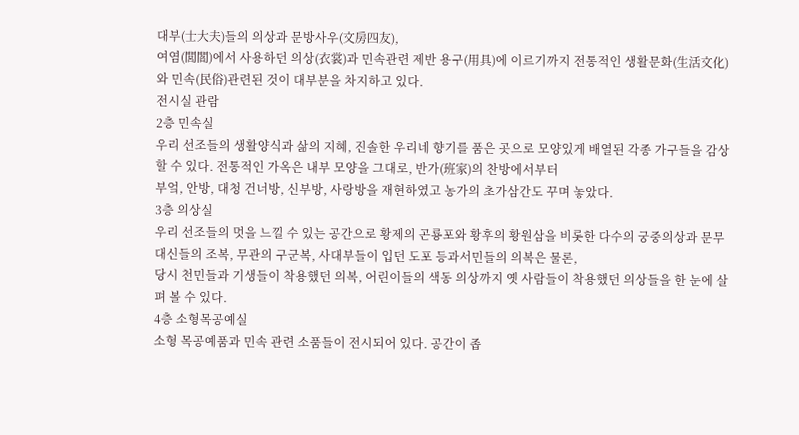대부(士大夫)들의 의상과 문방사우(文房四友),
여염(閭閻)에서 사용하던 의상(衣裳)과 민속관련 제반 용구(用具)에 이르기까지 전통적인 생활문화(生活文化)와 민속(民俗)관련된 것이 대부분을 차지하고 있다.
전시실 관람
2층 민속실
우리 선조들의 생활양식과 삶의 지혜, 진솔한 우리네 향기를 품은 곳으로 모양있게 배열된 각종 가구들을 감상할 수 있다. 전통적인 가옥은 내부 모양을 그대로, 반가(班家)의 찬방에서부터
부엌, 안방, 대청 건너방, 신부방, 사랑방을 재현하였고 농가의 초가삼간도 꾸며 놓았다.
3층 의상실
우리 선조들의 멋을 느낄 수 있는 공간으로 황제의 곤룡포와 황후의 황원삼을 비롯한 다수의 궁중의상과 문무대신들의 조복, 무관의 구군복, 사대부들이 입던 도포 등과서민들의 의복은 물론,
당시 천민들과 기생들이 착용했던 의복, 어린이들의 색동 의상까지 옛 사람들이 착용했던 의상들을 한 눈에 살펴 볼 수 있다.
4층 소형목공예실
소형 목공예품과 민속 관련 소품들이 전시되어 있다. 공간이 좁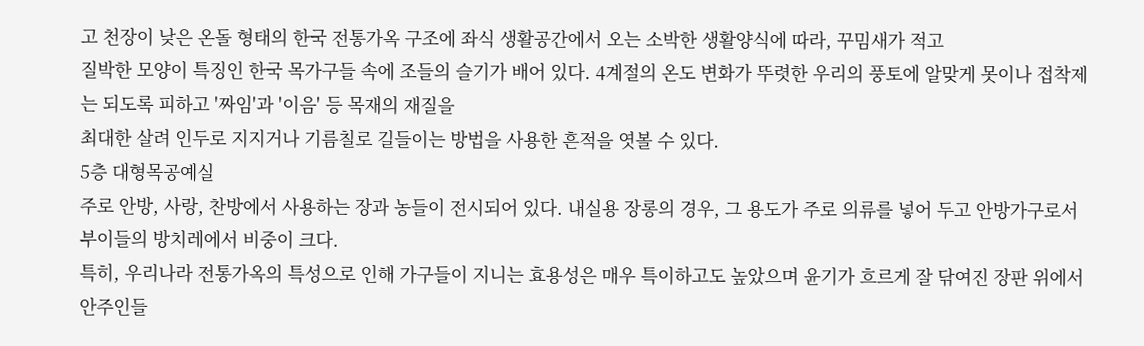고 천장이 낮은 온돌 형태의 한국 전통가옥 구조에 좌식 생활공간에서 오는 소박한 생활양식에 따라, 꾸밈새가 적고
질박한 모양이 특징인 한국 목가구들 속에 조들의 슬기가 배어 있다. 4계절의 온도 변화가 뚜렷한 우리의 풍토에 알맞게 못이나 접착제는 되도록 피하고 '짜임'과 '이음' 등 목재의 재질을
최대한 살려 인두로 지지거나 기름칠로 길들이는 방법을 사용한 흔적을 엿볼 수 있다.
5층 대형목공예실
주로 안방, 사랑, 찬방에서 사용하는 장과 농들이 전시되어 있다. 내실용 장롱의 경우, 그 용도가 주로 의류를 넣어 두고 안방가구로서 부이들의 방치레에서 비중이 크다.
특히, 우리나라 전통가옥의 특성으로 인해 가구들이 지니는 효용성은 매우 특이하고도 높았으며 윤기가 흐르게 잘 닦여진 장판 위에서 안주인들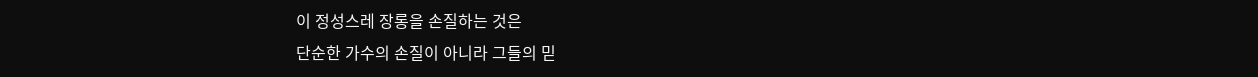이 정성스레 장롱을 손질하는 것은
단순한 가수의 손질이 아니라 그들의 믿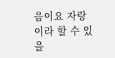음이요 자랑이라 할 수 있을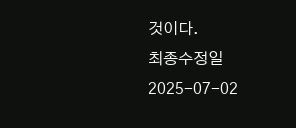것이다.
최종수정일 2025-07-02